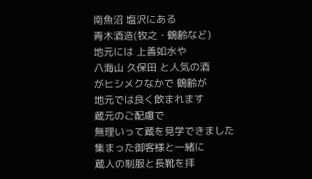南魚沼 塩沢にある
青木酒造(牧之・鶴齢など)
地元には 上善如水や
八海山 久保田 と人気の酒
がヒシメクなかで 鶴齢が
地元では良く飲まれます
蔵元のご配慮で
無理いって蔵を見学できました
集まった御客様と一緒に
蔵人の制服と長靴を拝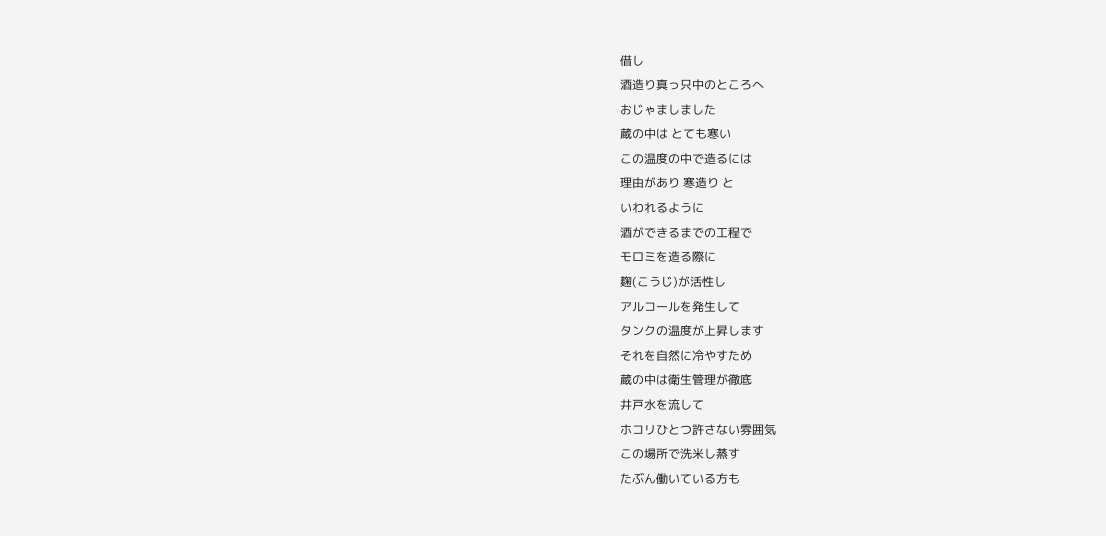借し
酒造り真っ只中のところへ
おじゃましました
蔵の中は とても寒い
この温度の中で造るには
理由があり 寒造り と
いわれるように
酒ができるまでの工程で
モロミを造る際に
麹(こうじ)が活性し
アルコールを発生して
タンクの温度が上昇します
それを自然に冷やすため
蔵の中は衛生管理が徹底
井戸水を流して
ホコリひとつ許さない雰囲気
この場所で洗米し蒸す
たぶん働いている方も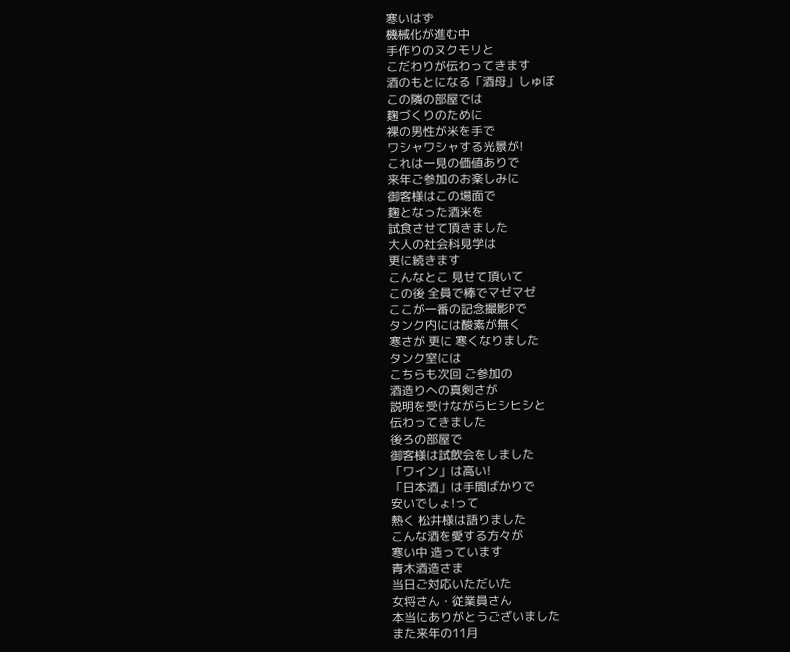寒いはず
機械化が進む中
手作りのヌクモリと
こだわりが伝わってきます
酒のもとになる「酒母」しゅぼ
この隣の部屋では
麹づくりのために
裸の男性が米を手で
ワシャワシャする光景が!
これは一見の価値ありで
来年ご参加のお楽しみに
御客様はこの場面で
麹となった酒米を
試食させて頂きました
大人の社会科見学は
更に続きます
こんなとこ 見せて頂いて
この後 全員で棒でマゼマゼ
ここが一番の記念撮影Pで
タンク内には酸素が無く
寒さが 更に 寒くなりました
タンク室には
こちらも次回 ご参加の
酒造りへの真剣さが
説明を受けながらヒシヒシと
伝わってきました
後ろの部屋で
御客様は試飲会をしました
「ワイン」は高い!
「日本酒」は手間ばかりで
安いでしょ!って
熱く 松井様は語りました
こんな酒を愛する方々が
寒い中 造っています
青木酒造さま
当日ご対応いただいた
女将さん・従業員さん
本当にありがとうございました
また来年の11月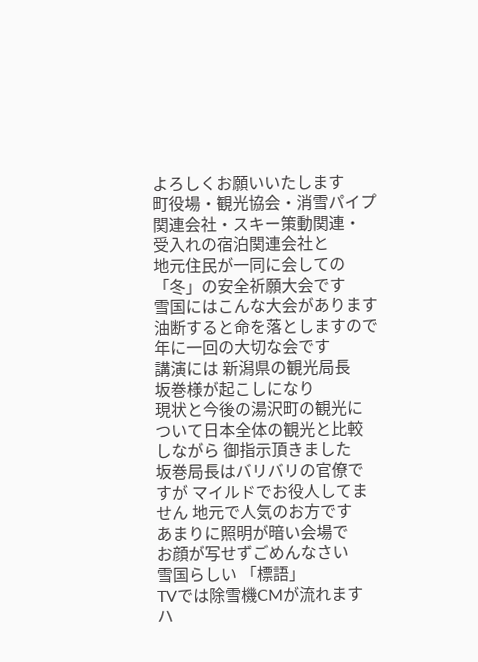よろしくお願いいたします
町役場・観光協会・消雪パイプ
関連会社・スキー策動関連・
受入れの宿泊関連会社と
地元住民が一同に会しての
「冬」の安全祈願大会です
雪国にはこんな大会があります
油断すると命を落としますので
年に一回の大切な会です
講演には 新潟県の観光局長
坂巻様が起こしになり
現状と今後の湯沢町の観光に
ついて日本全体の観光と比較
しながら 御指示頂きました
坂巻局長はバリバリの官僚で
すが マイルドでお役人してま
せん 地元で人気のお方です
あまりに照明が暗い会場で
お顔が写せずごめんなさい
雪国らしい 「標語」
TVでは除雪機CMが流れます
ハ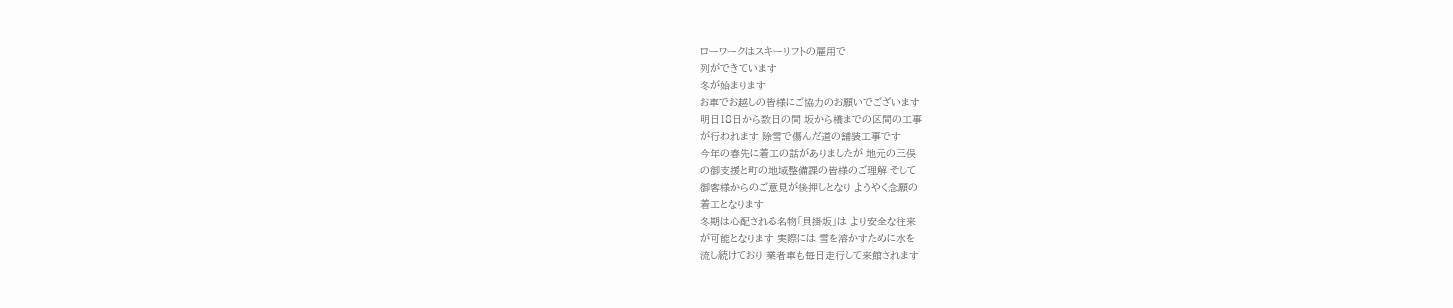ローワークはスキーリフトの雇用で
列ができています
冬が始まります
お車でお越しの皆様にご協力のお願いでございます
明日18日から数日の間 坂から橋までの区間の工事
が行われます 除雪で傷んだ道の舗装工事です
今年の春先に着工の話がありましたが 地元の三俣
の御支援と町の地域整備課の皆様のご理解 そして
御客様からのご意見が後押しとなり ようやく念願の
着工となります
冬期は心配される名物「貝掛坂」は より安全な往来
が可能となります 実際には 雪を溶かすために水を
流し続けており 業者車も毎日走行して来館されます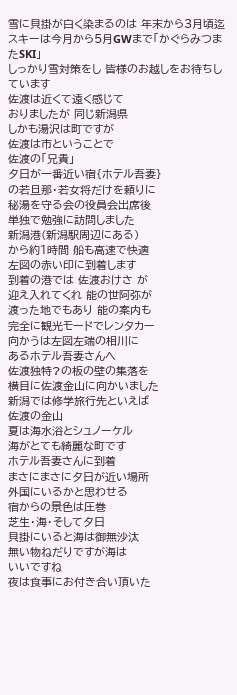雪に貝掛が白く染まるのは 年末から3月頃迄
スキーは今月から5月GWまで「かぐらみつまたSKI」
しっかり雪対策をし 皆様のお越しをお待ちしています
佐渡は近くて遠く感じて
おりましたが 同じ新潟県
しかも湯沢は町ですが
佐渡は市ということで
佐渡の「兄貴」
夕日が一番近い宿{ホテル吾妻}
の若旦那・若女将だけを頼りに
秘湯を守る会の役員会出席後
単独で勉強に訪問しました
新潟港(新潟駅周辺にある)
から約1時間 船も高速で快適
左図の赤い印に到着します
到着の港では 佐渡おけさ が
迎え入れてくれ 能の世阿弥が
渡った地でもあり 能の案内も
完全に観光モードでレンタカー
向かうは左図左端の相川に
あるホテル吾妻さんへ
佐渡独特?の板の壁の集落を
横目に佐渡金山に向かいました
新潟では修学旅行先といえば
佐渡の金山
夏は海水浴とシュノーケル
海がとても綺麗な町です
ホテル吾妻さんに到着
まさにまさに夕日が近い場所
外国にいるかと思わせる
宿からの景色は圧巻
芝生・海・そして夕日
貝掛にいると海は御無沙汰
無い物ねだりですが海は
いいですね
夜は食事にお付き合い頂いた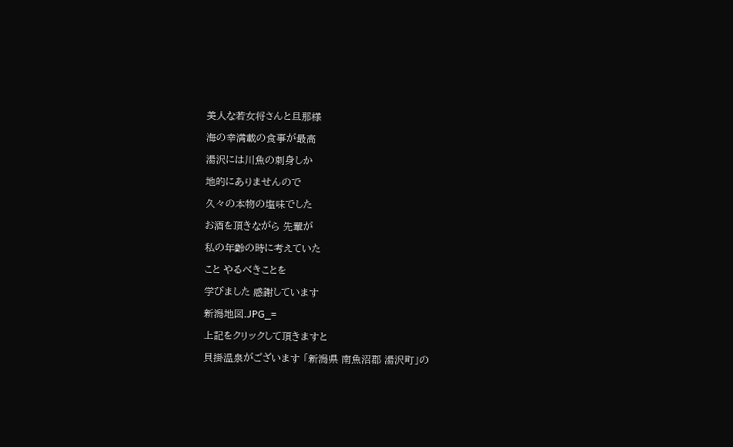美人な若女将さんと旦那様
海の幸満載の食事が最高
湯沢には川魚の刺身しか
地的にありませんので
久々の本物の塩味でした
お酒を頂きながら 先輩が
私の年齢の時に考えていた
こと やるべきことを
学びました 感謝しています
新潟地図.JPG_=
上記をクリックして頂きますと
貝掛温泉がございます 「新潟県 南魚沼郡 湯沢町」の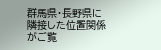群馬県・長野県に隣接した位置関係がご覧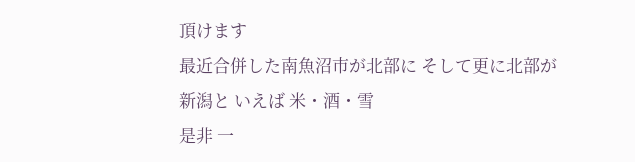頂けます
最近合併した南魚沼市が北部に そして更に北部が
新潟と いえば 米・酒・雪
是非 一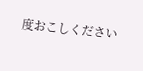度おこしください